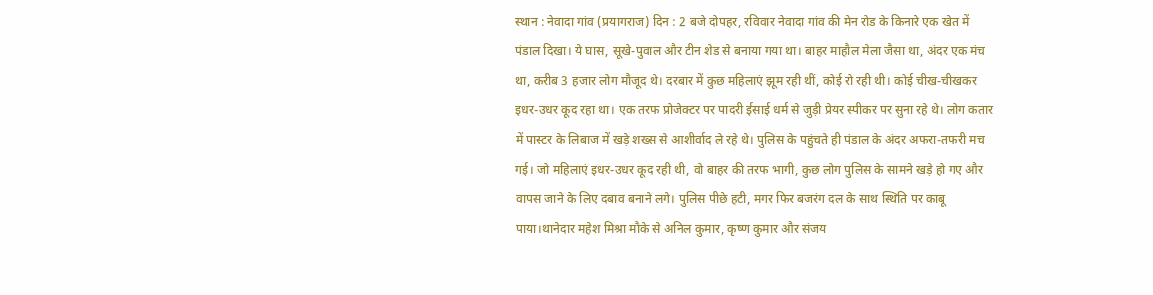स्थान : नेवादा गांव (प्रयागराज) दिन : 2 बजे दोपहर, रविवार नेवादा गांव की मेन रोड के किनारे एक खेत में पंडाल दिखा। ये घास, सूखे-पुवाल और टीन शेड से बनाया गया था। बाहर माहौल मेला जैसा था, अंदर एक मंच था, करीब 3 हजार लोग मौजूद थे। दरबार में कुछ महिलाएं झूम रही थीं, कोई रो रही थी। कोई चीख-चीखकर इधर-उधर कूद रहा था। एक तरफ प्रोजेक्टर पर पादरी ईसाई धर्म से जुड़ी प्रेयर स्पीकर पर सुना रहे थे। लोग कतार में पास्टर के लिबाज में खड़े शख्स से आशीर्वाद ले रहे थे। पुलिस के पहुंचते ही पंडाल के अंदर अफरा-तफरी मच गई। जो महिलाएं इधर-उधर कूद रही थी, वो बाहर की तरफ भागी, कुछ लोग पुलिस के सामने खड़े हो गए और वापस जाने के लिए दबाव बनाने लगे। पुलिस पीछे हटी, मगर फिर बजरंग दल के साथ स्थिति पर काबू पाया।थानेदार महेश मिश्रा मौके से अनिल कुमार, कृष्ण कुमार और संजय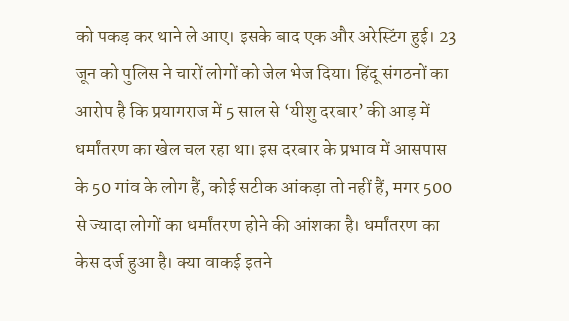को पकड़ कर थाने ले आए। इसके बाद एक और अरेस्टिंग हुई। 23 जून को पुलिस ने चारों लोगों को जेल भेज दिया। हिंदू संगठनों का आरोप है कि प्रयागराज में 5 साल से ‘यीशु दरबार’ की आड़ में धर्मांतरण का खेल चल रहा था। इस दरबार के प्रभाव में आसपास के 50 गांव के लोग हैं, कोई सटीक आंकड़ा तो नहीं हैं, मगर 500 से ज्यादा लोगों का धर्मांतरण होने की आंशका है। धर्मांतरण का केस दर्ज हुआ है। क्या वाकई इतने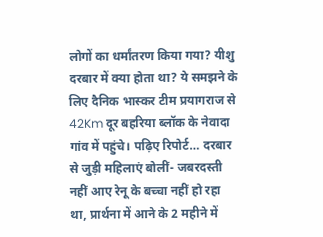लोगों का धर्मांतरण किया गया? यीशु दरबार में क्या होता था? ये समझने के लिए दैनिक भास्कर टीम प्रयागराज से 42Km दूर बहरिया ब्लॉक के नेवादा गांव में पहुंचे। पढ़िए रिपोर्ट… दरबार से जुड़ी महिलाएं बोलीं- जबरदस्ती नहीं आए रेनू के बच्चा नहीं हो रहा था, प्रार्थना में आने के 2 महीने में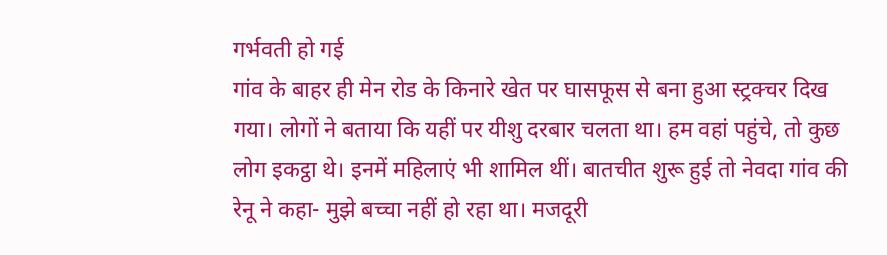गर्भवती हो गई
गांव के बाहर ही मेन रोड के किनारे खेत पर घासफूस से बना हुआ स्ट्रक्चर दिख गया। लोगों ने बताया कि यहीं पर यीशु दरबार चलता था। हम वहां पहुंचे, तो कुछ लोग इकट्ठा थे। इनमें महिलाएं भी शामिल थीं। बातचीत शुरू हुई तो नेवदा गांव की रेनू ने कहा- मुझे बच्चा नहीं हो रहा था। मजदूरी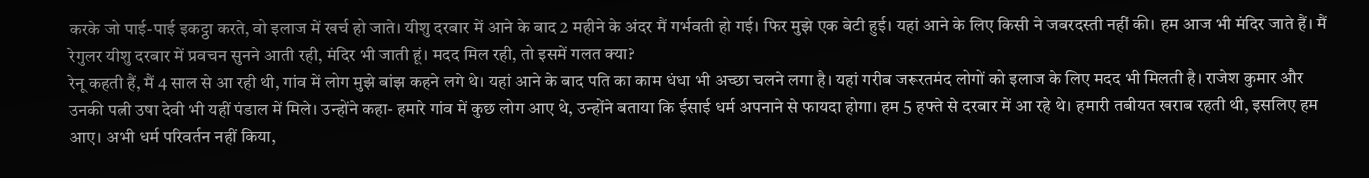करके जो पाई-पाई इकट्ठा करते, वो इलाज में खर्च हो जाते। यीशु दरबार में आने के बाद 2 महीने के अंदर मैं गर्भवती हो गई। फिर मुझे एक बेटी हुई। यहां आने के लिए किसी ने जबरदस्ती नहीं की। हम आज भी मंदिर जाते हैं। मैं रेगुलर यीशु दरबार में प्रवचन सुनने आती रही, मंदिर भी जाती हूं। मदद मिल रही, तो इसमें गलत क्या?
रेनू कहती हैं, मैं 4 साल से आ रही थी, गांव में लोग मुझे बांझ कहने लगे थे। यहां आने के बाद पति का काम धंधा भी अच्छा चलने लगा है। यहां गरीब जरूरतमंद लोगों को इलाज के लिए मदद भी मिलती है। राजेश कुमार और उनकी पत्नी उषा देवी भी यहीं पंडाल में मिले। उन्होंने कहा- हमारे गांव में कुछ लोग आए थे, उन्होंने बताया कि ईसाई धर्म अपनाने से फायदा होगा। हम 5 हफ्ते से दरबार में आ रहे थे। हमारी तबीयत खराब रहती थी, इसलिए हम आए। अभी धर्म परिवर्तन नहीं किया,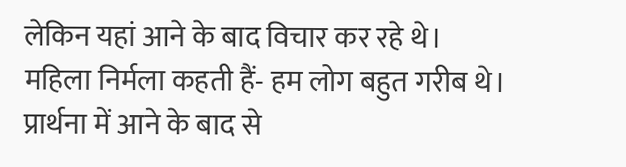लेकिन यहां आने के बाद विचार कर रहे थे। महिला निर्मला कहती हैं- हम लोग बहुत गरीब थे। प्रार्थना में आने के बाद से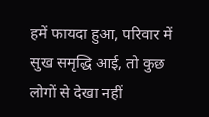हमें फायदा हुआ, परिवार में सुख समृद्धि आई, तो कुछ लोगों से देखा नहीं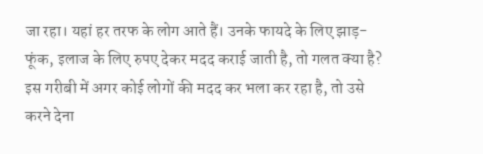जा रहा। यहां हर तरफ के लोग आते हैं। उनके फायदे के लिए झाड़-फूंक, इलाज के लिए रुपए देकर मदद कराई जाती है, तो गलत क्या है? इस गरीबी में अगर कोई लोगों की मदद कर भला कर रहा है, तो उसे करने देना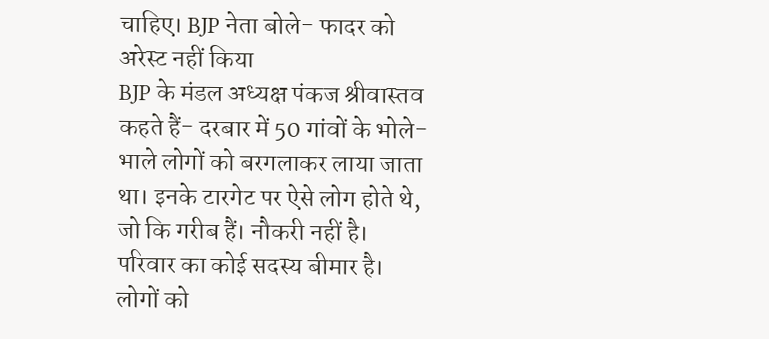चाहिए। BJP नेता बोले- फादर को अरेस्ट नहीं किया
BJP के मंडल अध्यक्ष पंकज श्रीवास्तव कहते हैं- दरबार में 50 गांवों के भोले-भाले लोगों को बरगलाकर लाया जाता था। इनके टारगेट पर ऐसे लोग होते थे, जो कि गरीब हैं। नौकरी नहीं है। परिवार का कोई सदस्य बीमार है। लोगों को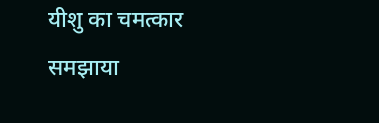यीशु का चमत्कार समझाया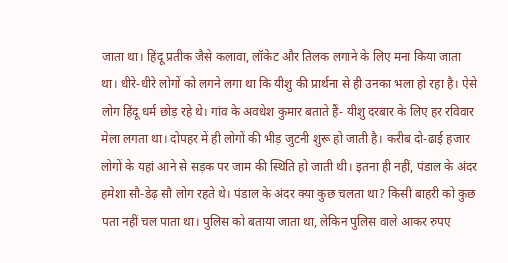जाता था। हिंदू प्रतीक जैसे कलावा, लॉकेट और तिलक लगाने के लिए मना किया जाता था। धीरे-धीरे लोगों को लगने लगा था कि यीशु की प्रार्थना से ही उनका भला हो रहा है। ऐसे लोग हिंदू धर्म छोड़ रहे थे। गांव के अवधेश कुमार बताते हैं- यीशु दरबार के लिए हर रविवार मेला लगता था। दोपहर में ही लोगों की भीड़ जुटनी शुरू हो जाती है। करीब दो-ढाई हजार लोगों के यहां आने से सड़क पर जाम की स्थिति हो जाती थी। इतना ही नहीं, पंडाल के अंदर हमेशा सौ-डेढ़ सौ लोग रहते थे। पंडाल के अंदर क्या कुछ चलता था? किसी बाहरी को कुछ पता नहीं चल पाता था। पुलिस को बताया जाता था, लेकिन पुलिस वाले आकर रुपए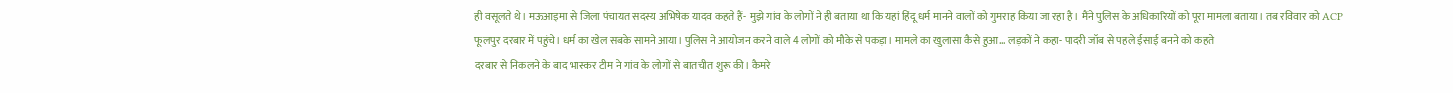ही वसूलते थे। मऊआइमा से जिला पंचायत सदस्य अभिषेक यादव कहते हैं- मुझे गांव के लोगों ने ही बताया था कि यहां हिंदू धर्म मानने वालों को गुमराह किया जा रहा है। मैंने पुलिस के अधिकारियों को पूरा मामला बताया। तब रविवार को ACP फूलपुर दरबार में पहुंचे। धर्म का खेल सबके सामने आया। पुलिस ने आयोजन करने वाले 4 लोगों को मौके से पकड़ा। मामले का खुलासा कैसे हुआ… लड़कों ने कहा- पादरी जॉब से पहले ईसाई बनने को कहते
दरबार से निकलने के बाद भास्कर टीम ने गांव के लोगों से बातचीत शुरू की। कैमरे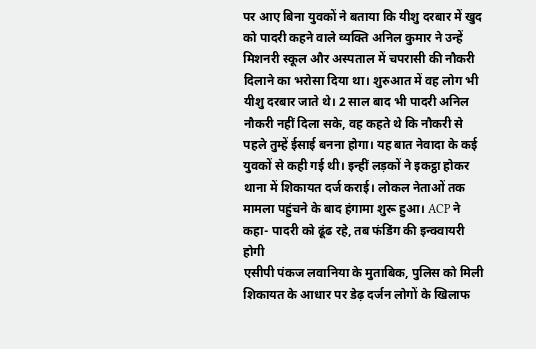पर आए बिना युवकों ने बताया कि यीशु दरबार में खुद को पादरी कहने वाले व्यक्ति अनिल कुमार ने उन्हें मिशनरी स्कूल और अस्पताल में चपरासी की नौकरी दिलाने का भरोसा दिया था। शुरुआत में वह लोग भी यीशु दरबार जाते थे। 2 साल बाद भी पादरी अनिल नौकरी नहीं दिला सके, वह कहते थे कि नौकरी से पहले तुम्हें ईसाई बनना होगा। यह बात नेवादा के कई युवकों से कही गई थी। इन्हीं लड़कों ने इकट्ठा होकर थाना में शिकायत दर्ज कराई। लोकल नेताओं तक मामला पहुंचने के बाद हंगामा शुरू हुआ। ACP ने कहा- पादरी को ढूंढ रहे, तब फंडिंग की इन्क्वायरी होगी
एसीपी पंकज लवानिया के मुताबिक, पुलिस को मिली शिकायत के आधार पर डेढ़ दर्जन लोगों के खिलाफ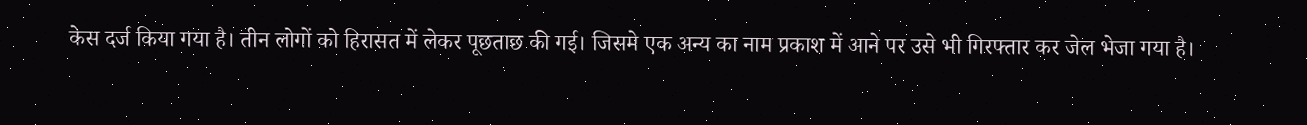केस दर्ज किया गया है। तीन लोगों को हिरासत में लेकर पूछताछ की गई। जिसमे एक अन्य का नाम प्रकाश में आने पर उसे भी गिरफ्तार कर जेल भेजा गया है।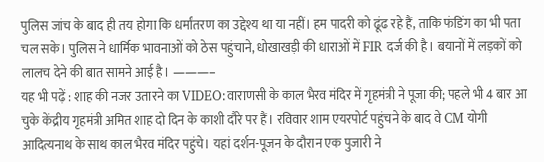पुलिस जांच के बाद ही तय होगा कि धर्मांतरण का उद्देश्य था या नहीं। हम पादरी को ढूंढ रहे हैं, ताकि फंडिंग का भी पता चल सके। पुलिस ने धार्मिक भावनाओं को ठेस पहुंचाने, धोखाखड़ी की धाराओं में FIR दर्ज की है। बयानों में लड़कों को लालच देने की बात सामने आई है। ———–
यह भी पढ़ें : शाह की नजर उतारने का VIDEO:वाराणसी के काल भैरव मंदिर में गृहमंत्री ने पूजा की; पहले भी 4 बार आ चुके केंद्रीय गृहमंत्री अमित शाह दो दिन के काशी दौरे पर हैं। रविवार शाम एयरपोर्ट पहुंचने के बाद वे CM योगी आदित्यनाथ के साथ काल भैरव मंदिर पहुंचे। यहां दर्शन-पूजन के दौरान एक पुजारी ने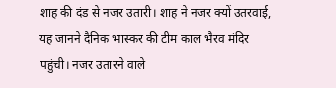शाह की दंड से नजर उतारी। शाह ने नजर क्यों उतरवाई, यह जानने दैनिक भास्कर की टीम काल भैरव मंदिर पहुंची। नजर उतारने वाले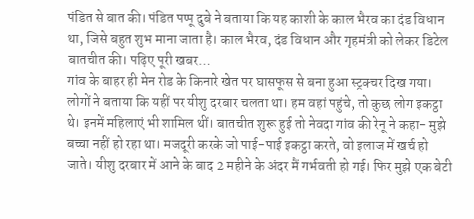पंडित से बात की। पंडित पप्पू दुबे ने बताया कि यह काशी के काल भैरव का दंड विधान था, जिसे बहुत शुभ माना जाता है। काल भैरव, दंड विधान और गृहमंत्री को लेकर डिटेल बातचीत की। पढ़िए पूरी खबर…
गांव के बाहर ही मेन रोड के किनारे खेत पर घासफूस से बना हुआ स्ट्रक्चर दिख गया। लोगों ने बताया कि यहीं पर यीशु दरबार चलता था। हम वहां पहुंचे, तो कुछ लोग इकट्ठा थे। इनमें महिलाएं भी शामिल थीं। बातचीत शुरू हुई तो नेवदा गांव की रेनू ने कहा- मुझे बच्चा नहीं हो रहा था। मजदूरी करके जो पाई-पाई इकट्ठा करते, वो इलाज में खर्च हो जाते। यीशु दरबार में आने के बाद 2 महीने के अंदर मैं गर्भवती हो गई। फिर मुझे एक बेटी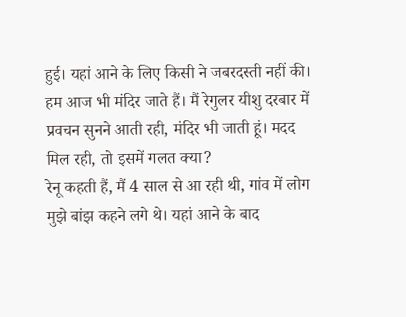हुई। यहां आने के लिए किसी ने जबरदस्ती नहीं की। हम आज भी मंदिर जाते हैं। मैं रेगुलर यीशु दरबार में प्रवचन सुनने आती रही, मंदिर भी जाती हूं। मदद मिल रही, तो इसमें गलत क्या?
रेनू कहती हैं, मैं 4 साल से आ रही थी, गांव में लोग मुझे बांझ कहने लगे थे। यहां आने के बाद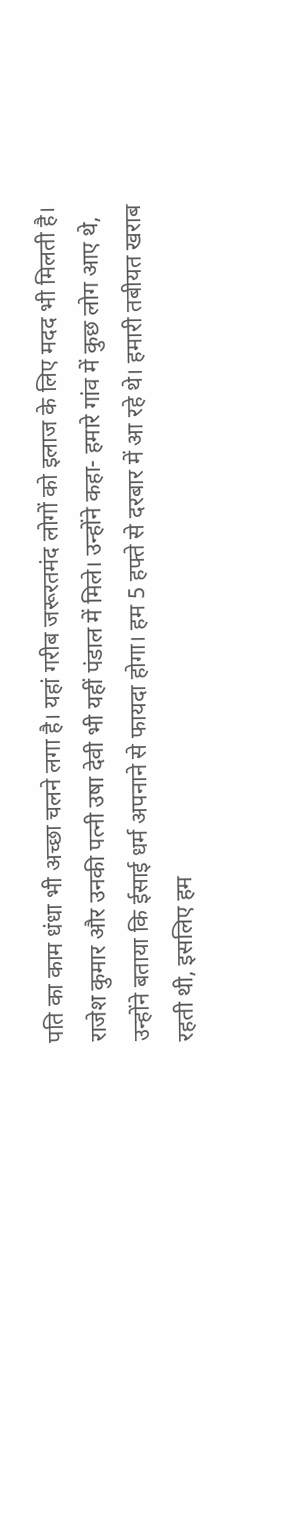पति का काम धंधा भी अच्छा चलने लगा है। यहां गरीब जरूरतमंद लोगों को इलाज के लिए मदद भी मिलती है। राजेश कुमार और उनकी पत्नी उषा देवी भी यहीं पंडाल में मिले। उन्होंने कहा- हमारे गांव में कुछ लोग आए थे, उन्होंने बताया कि ईसाई धर्म अपनाने से फायदा होगा। हम 5 हफ्ते से दरबार में आ रहे थे। हमारी तबीयत खराब रहती थी, इसलिए हम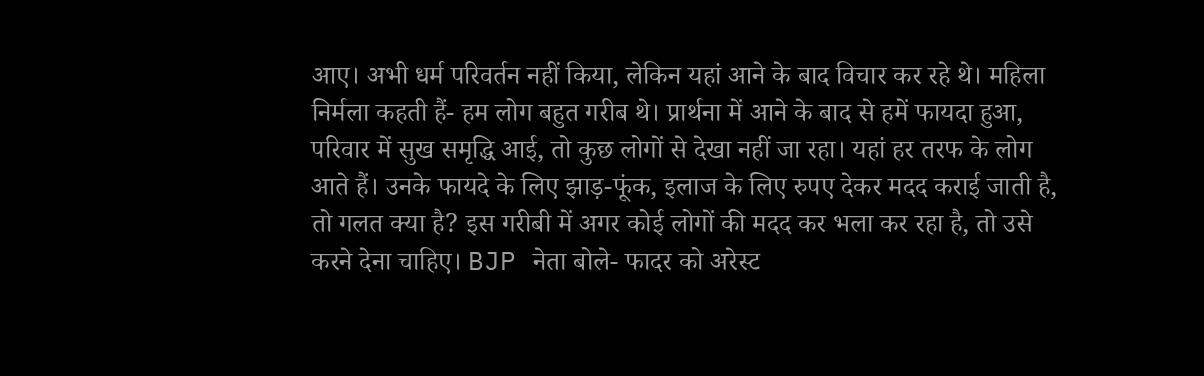आए। अभी धर्म परिवर्तन नहीं किया, लेकिन यहां आने के बाद विचार कर रहे थे। महिला निर्मला कहती हैं- हम लोग बहुत गरीब थे। प्रार्थना में आने के बाद से हमें फायदा हुआ, परिवार में सुख समृद्धि आई, तो कुछ लोगों से देखा नहीं जा रहा। यहां हर तरफ के लोग आते हैं। उनके फायदे के लिए झाड़-फूंक, इलाज के लिए रुपए देकर मदद कराई जाती है, तो गलत क्या है? इस गरीबी में अगर कोई लोगों की मदद कर भला कर रहा है, तो उसे करने देना चाहिए। BJP नेता बोले- फादर को अरेस्ट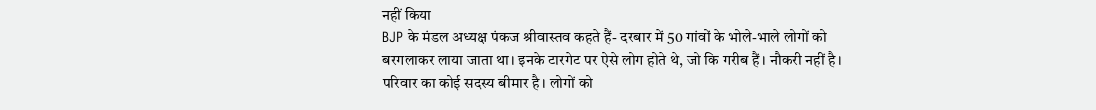नहीं किया
BJP के मंडल अध्यक्ष पंकज श्रीवास्तव कहते हैं- दरबार में 50 गांवों के भोले-भाले लोगों को बरगलाकर लाया जाता था। इनके टारगेट पर ऐसे लोग होते थे, जो कि गरीब हैं। नौकरी नहीं है। परिवार का कोई सदस्य बीमार है। लोगों को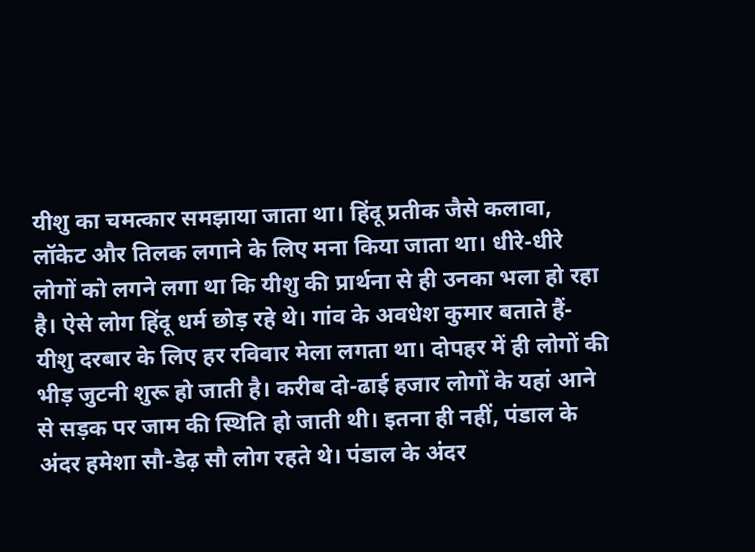यीशु का चमत्कार समझाया जाता था। हिंदू प्रतीक जैसे कलावा, लॉकेट और तिलक लगाने के लिए मना किया जाता था। धीरे-धीरे लोगों को लगने लगा था कि यीशु की प्रार्थना से ही उनका भला हो रहा है। ऐसे लोग हिंदू धर्म छोड़ रहे थे। गांव के अवधेश कुमार बताते हैं- यीशु दरबार के लिए हर रविवार मेला लगता था। दोपहर में ही लोगों की भीड़ जुटनी शुरू हो जाती है। करीब दो-ढाई हजार लोगों के यहां आने से सड़क पर जाम की स्थिति हो जाती थी। इतना ही नहीं, पंडाल के अंदर हमेशा सौ-डेढ़ सौ लोग रहते थे। पंडाल के अंदर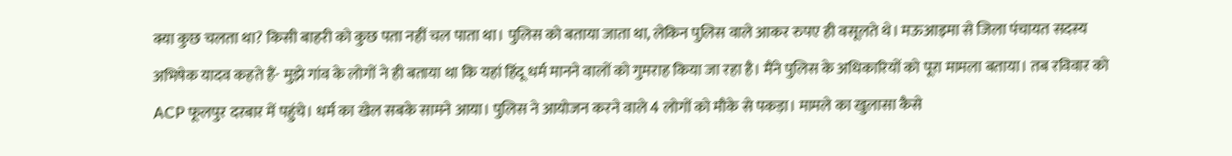क्या कुछ चलता था? किसी बाहरी को कुछ पता नहीं चल पाता था। पुलिस को बताया जाता था, लेकिन पुलिस वाले आकर रुपए ही वसूलते थे। मऊआइमा से जिला पंचायत सदस्य अभिषेक यादव कहते हैं- मुझे गांव के लोगों ने ही बताया था कि यहां हिंदू धर्म मानने वालों को गुमराह किया जा रहा है। मैंने पुलिस के अधिकारियों को पूरा मामला बताया। तब रविवार को ACP फूलपुर दरबार में पहुंचे। धर्म का खेल सबके सामने आया। पुलिस ने आयोजन करने वाले 4 लोगों को मौके से पकड़ा। मामले का खुलासा कैसे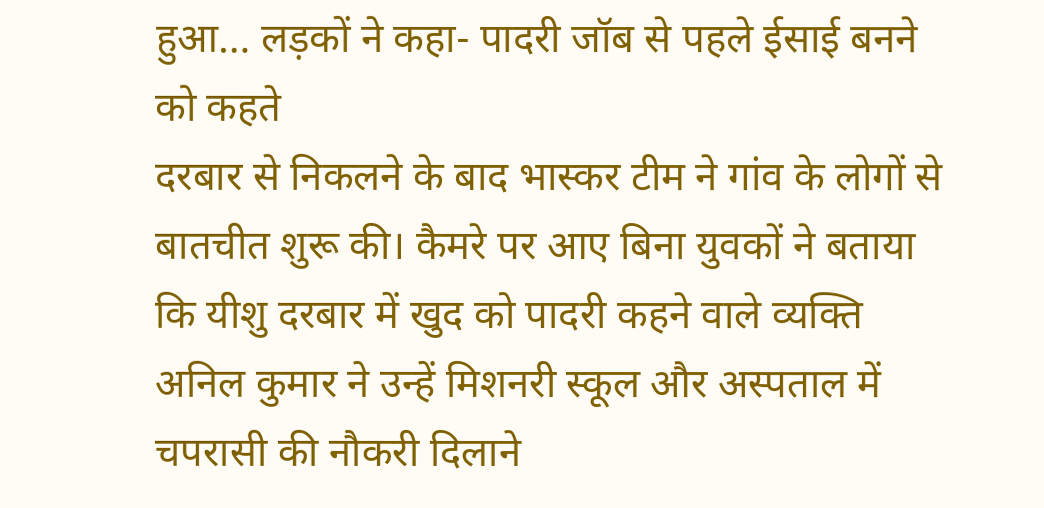हुआ… लड़कों ने कहा- पादरी जॉब से पहले ईसाई बनने को कहते
दरबार से निकलने के बाद भास्कर टीम ने गांव के लोगों से बातचीत शुरू की। कैमरे पर आए बिना युवकों ने बताया कि यीशु दरबार में खुद को पादरी कहने वाले व्यक्ति अनिल कुमार ने उन्हें मिशनरी स्कूल और अस्पताल में चपरासी की नौकरी दिलाने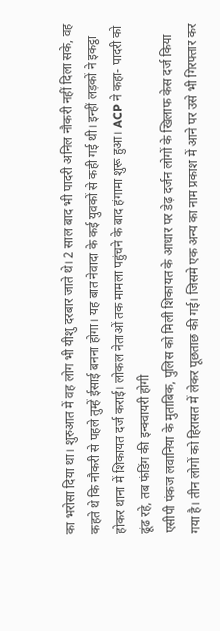का भरोसा दिया था। शुरुआत में वह लोग भी यीशु दरबार जाते थे। 2 साल बाद भी पादरी अनिल नौकरी नहीं दिला सके, वह कहते थे कि नौकरी से पहले तुम्हें ईसाई बनना होगा। यह बात नेवादा के कई युवकों से कही गई थी। इन्हीं लड़कों ने इकट्ठा होकर थाना में शिकायत दर्ज कराई। लोकल नेताओं तक मामला पहुंचने के बाद हंगामा शुरू हुआ। ACP ने कहा- पादरी को ढूंढ रहे, तब फंडिंग की इन्क्वायरी होगी
एसीपी पंकज लवानिया के मुताबिक, पुलिस को मिली शिकायत के आधार पर डेढ़ दर्जन लोगों के खिलाफ केस दर्ज किया गया है। तीन लोगों को हिरासत में लेकर पूछताछ की गई। जिसमे एक अन्य का नाम प्रकाश में आने पर उसे भी गिरफ्तार कर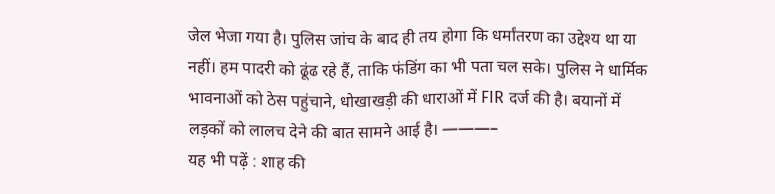जेल भेजा गया है। पुलिस जांच के बाद ही तय होगा कि धर्मांतरण का उद्देश्य था या नहीं। हम पादरी को ढूंढ रहे हैं, ताकि फंडिंग का भी पता चल सके। पुलिस ने धार्मिक भावनाओं को ठेस पहुंचाने, धोखाखड़ी की धाराओं में FIR दर्ज की है। बयानों में लड़कों को लालच देने की बात सामने आई है। ———–
यह भी पढ़ें : शाह की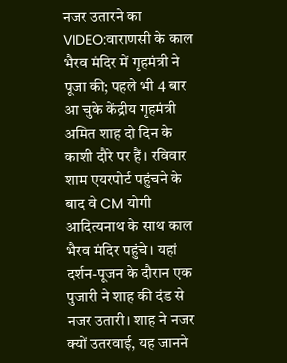नजर उतारने का VIDEO:वाराणसी के काल भैरव मंदिर में गृहमंत्री ने पूजा की; पहले भी 4 बार आ चुके केंद्रीय गृहमंत्री अमित शाह दो दिन के काशी दौरे पर हैं। रविवार शाम एयरपोर्ट पहुंचने के बाद वे CM योगी आदित्यनाथ के साथ काल भैरव मंदिर पहुंचे। यहां दर्शन-पूजन के दौरान एक पुजारी ने शाह की दंड से नजर उतारी। शाह ने नजर क्यों उतरवाई, यह जानने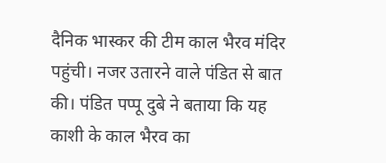दैनिक भास्कर की टीम काल भैरव मंदिर पहुंची। नजर उतारने वाले पंडित से बात की। पंडित पप्पू दुबे ने बताया कि यह काशी के काल भैरव का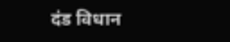दंड विधान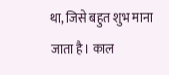था, जिसे बहुत शुभ माना जाता है। काल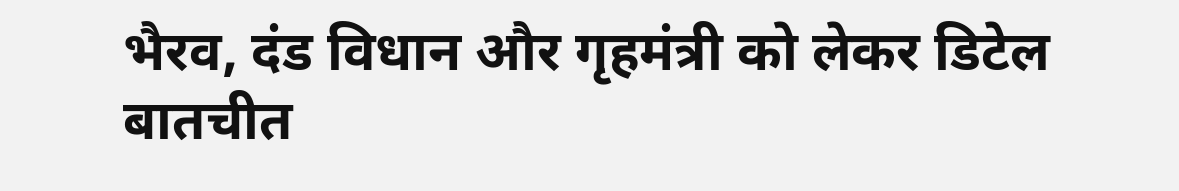भैरव, दंड विधान और गृहमंत्री को लेकर डिटेल बातचीत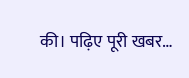की। पढ़िए पूरी खबर…